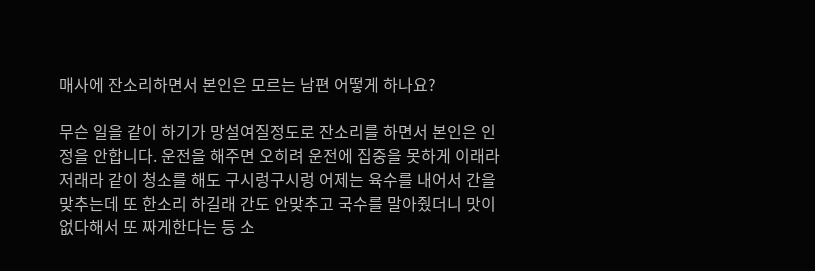매사에 잔소리하면서 본인은 모르는 남편 어떻게 하나요?

무슨 일을 같이 하기가 망설여질정도로 잔소리를 하면서 본인은 인정을 안합니다. 운전을 해주면 오히려 운전에 집중을 못하게 이래라저래라 같이 청소를 해도 구시렁구시렁 어제는 육수를 내어서 간을 맞추는데 또 한소리 하길래 간도 안맞추고 국수를 말아줬더니 맛이없다해서 또 짜게한다는 등 소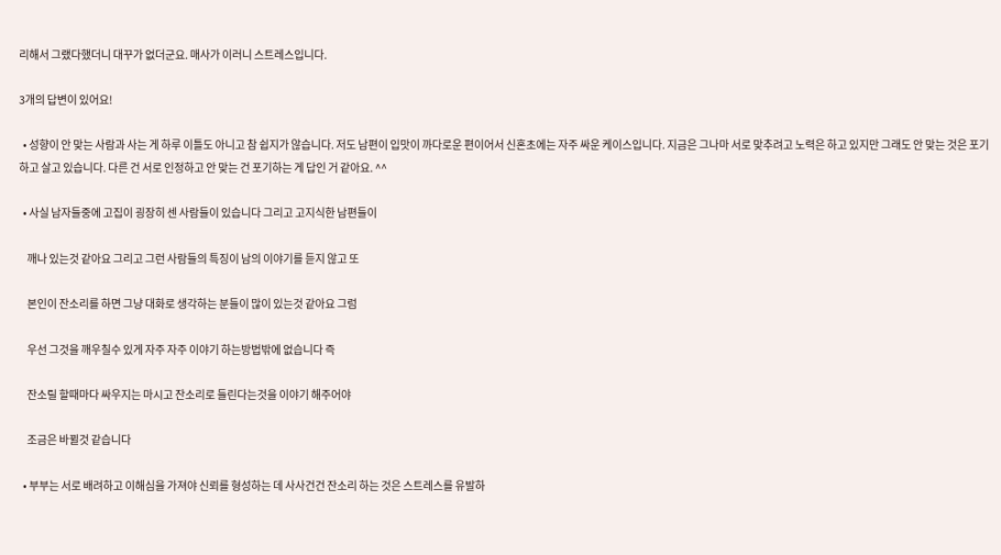리해서 그랬다했더니 대꾸가 없더군요. 매사가 이러니 스트레스입니다.

3개의 답변이 있어요!

  • 성향이 안 맞는 사람과 사는 게 하루 이틀도 아니고 참 쉽지가 않습니다. 저도 남편이 입맛이 까다로운 편이어서 신혼초에는 자주 싸운 케이스입니다. 지금은 그나마 서로 맞추려고 노력은 하고 있지만 그래도 안 맞는 것은 포기하고 살고 있습니다. 다른 건 서로 인정하고 안 맞는 건 포기하는 게 답인 거 같아요. ^^

  • 사실 남자들중에 고집이 굉장히 센 사람들이 있습니다 그리고 고지식한 남편들이

    깨나 있는것 같아요 그리고 그런 사람들의 특징이 남의 이야기를 듣지 않고 또

    본인이 잔소리를 하면 그냥 대화로 생각하는 분들이 많이 있는것 같아요 그럼

    우선 그것을 깨우칠수 있게 자주 자주 이야기 하는방법밖에 없습니다 즉

    잔소릴 할때마다 싸우지는 마시고 잔소리로 들린다는것을 이야기 해주어야

    조금은 바뀔것 같습니다

  • 부부는 서로 배려하고 이해심을 가져야 신뢰를 형성하는 데 사사건건 잔소리 하는 것은 스트레스를 유발하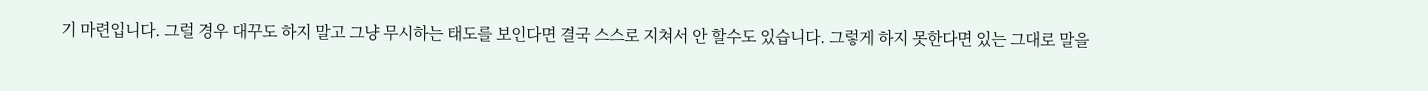기 마련입니다. 그럴 경우 대꾸도 하지 말고 그냥 무시하는 태도를 보인다면 결국 스스로 지쳐서 안 할수도 있습니다. 그렇게 하지 못한다면 있는 그대로 말을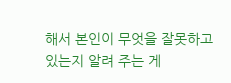해서 본인이 무엇을 잘못하고 있는지 알려 주는 게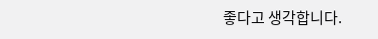좋다고 생각합니다.